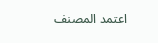اعتمد المصنف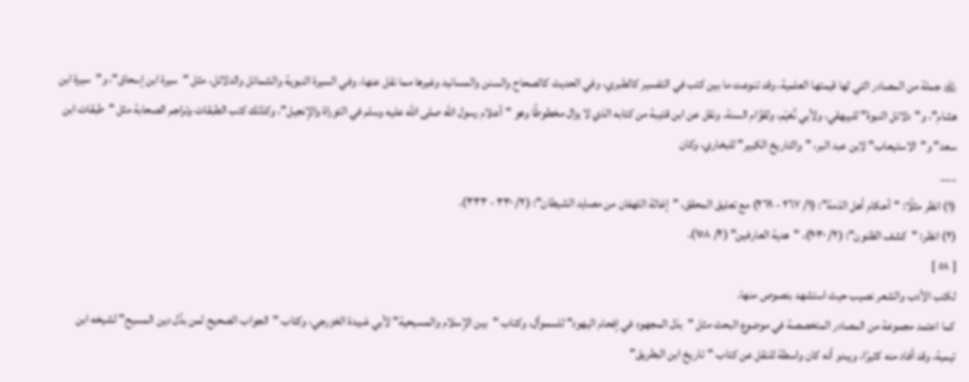﵀ جملة من المصادر التي لها قيمتها العلمية، وقد تنوعت ما بين كتب في التفسير كالطبري، وفي الحديث كالصحاح والسنن والمسانيد وغيرها مما نقل عنها، وفي السيرة النبوية والشمائل والدلائل، مثل "سيرة ابن إسحاق"، و"سيرة ابن هشام"، و"دلائل النبوة" للبيهقي، ولأبي نُعَيْم، ولقوَّام السنة. ونقل عن ابن قتيبة من كتابه الذي لا يزال مخطوطًا وهو "أعلام رسول الله صلى الله عليه وسلم في التوراة والإنجيل"، وكذلك كتب الطبقات وتراجم الصحابة مثل "طبقات ابن سعد" و"الاستيعاب" لابن عبد البر، "والتاريخ الكبير" للبخاري، وكان
___
(١) انظر مثلًا: "أحكام أهل الذمة": (١/ ٢٦٧ - ٢٦٩) مع تعليق المحقق، "إغاثة اللهفان من مصايد الشيطان": (٢/ ٣٣٠ - ٣٣٣).
(٢) انظر: "كشف الظنون": (٢/ ٢٠٣٠)، "هدية العارفين" (٢/ ١٥٨).
[ ٥٨ ]
لكتب الأدب والشعر نصيب حيث استشهد بنصوص منها.
كما اعتمد مجموعة من المصادر المتخصصة في موضوع البحث مثل "بذل المجهود في إفحام اليهود" للسموأل، وكتاب "بين الإسلام والمسيحية" لأبي عَبيدة الخزرجي، وكتاب "الجواب الصحيح لمن بدَّل دين المسيح" لشيخه ابن تيمية، وقد أفاد منه كثيرًا، ويبدو أنه كان واسطة للنقل عن كتاب "تاريخ ابن البطريق"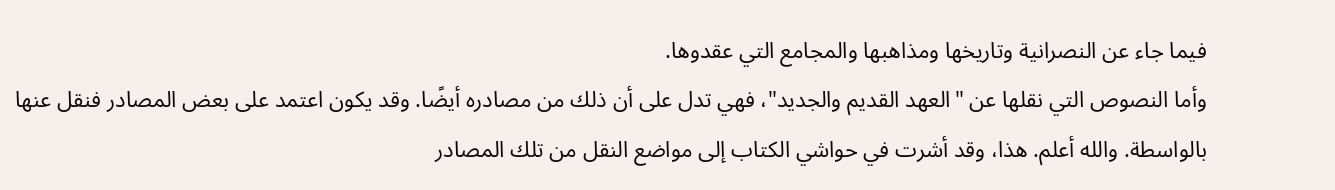فيما جاء عن النصرانية وتاريخها ومذاهبها والمجامع التي عقدوها.
وأما النصوص التي نقلها عن "العهد القديم والجديد"، فهي تدل على أن ذلك من مصادره أيضًا. وقد يكون اعتمد على بعض المصادر فنقل عنها بالواسطة. والله أعلم. هذا، وقد أشرت في حواشي الكتاب إلى مواضع النقل من تلك المصادر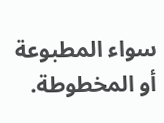سواء المطبوعة أو المخطوطة.